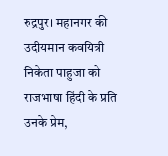रुद्रपुर। महानगर की उदीयमान कवयित्री निकेता पाहुजा को राजभाषा हिंदी के प्रति उनके प्रेम,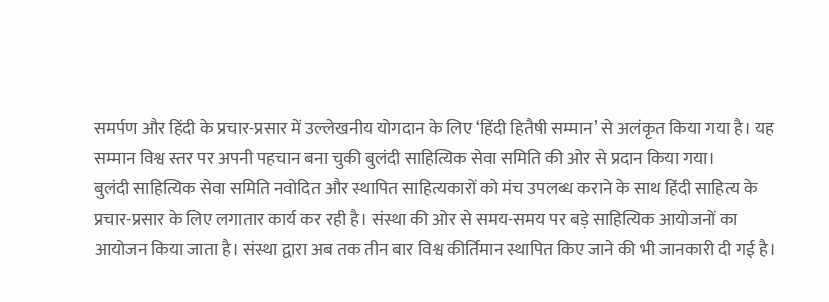समर्पण और हिंदी के प्रचार-प्रसार में उल्लेखनीय योगदान के लिए ‘हिंदी हितैषी सम्मान’ से अलंकृत किया गया है। यह सम्मान विश्व स्तर पर अपनी पहचान बना चुकी बुलंदी साहित्यिक सेवा समिति की ओर से प्रदान किया गया।
बुलंदी साहित्यिक सेवा समिति नवोदित और स्थापित साहित्यकारों को मंच उपलब्ध कराने के साथ हिंदी साहित्य के प्रचार-प्रसार के लिए लगातार कार्य कर रही है। संस्था की ओर से समय-समय पर बड़े साहित्यिक आयोजनों का आयोजन किया जाता है। संस्था द्वारा अब तक तीन बार विश्व कीर्तिमान स्थापित किए जाने की भी जानकारी दी गई है।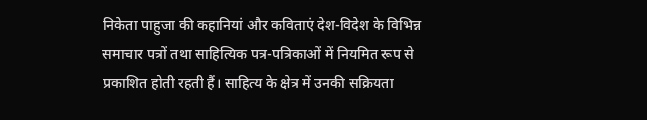निकेता पाहुजा की कहानियां और कविताएं देश-विदेश के विभिन्न समाचार पत्रों तथा साहित्यिक पत्र-पत्रिकाओं में नियमित रूप से प्रकाशित होती रहती हैं। साहित्य के क्षेत्र में उनकी सक्रियता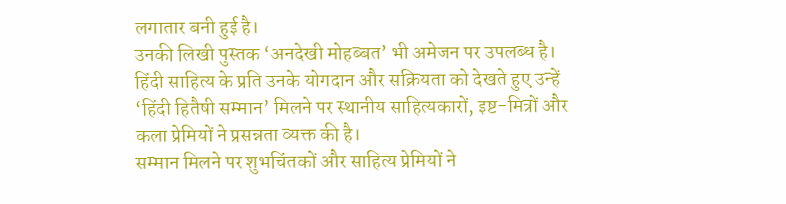लगातार बनी हुई है।
उनकी लिखी पुस्तक ‘अनदेखी मोहब्बत’ भी अमेजन पर उपलब्ध है। हिंदी साहित्य के प्रति उनके योगदान और सक्रियता को देखते हुए उन्हें ‘हिंदी हितैषी सम्मान’ मिलने पर स्थानीय साहित्यकारों, इष्ट-मित्रों और कला प्रेमियों ने प्रसन्नता व्यक्त की है।
सम्मान मिलने पर शुभचिंतकों और साहित्य प्रेमियों ने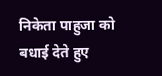निकेता पाहुजा को बधाई देते हुए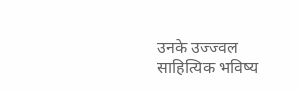उनके उज्ज्वल साहित्यिक भविष्य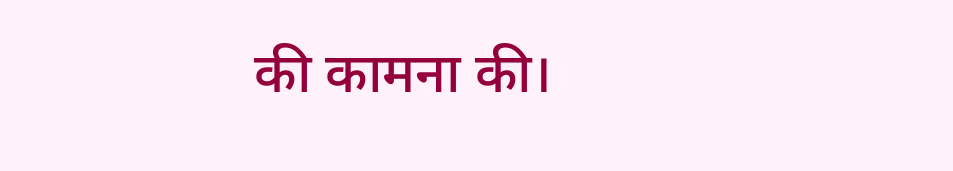की कामना की।